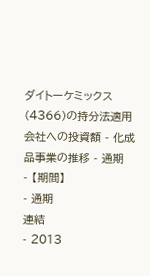ダイトーケミックス(4366)の持分法適用会社への投資額 - 化成品事業の推移 - 通期
- 【期間】
- 通期
連結
- 2013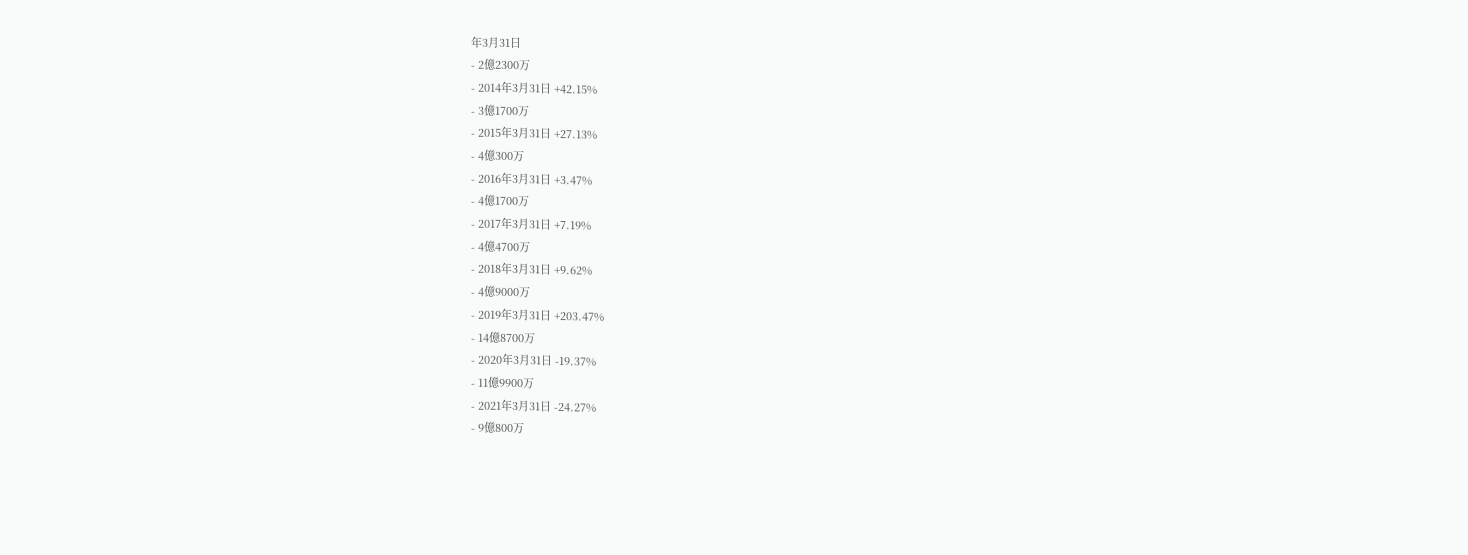年3月31日
- 2億2300万
- 2014年3月31日 +42.15%
- 3億1700万
- 2015年3月31日 +27.13%
- 4億300万
- 2016年3月31日 +3.47%
- 4億1700万
- 2017年3月31日 +7.19%
- 4億4700万
- 2018年3月31日 +9.62%
- 4億9000万
- 2019年3月31日 +203.47%
- 14億8700万
- 2020年3月31日 -19.37%
- 11億9900万
- 2021年3月31日 -24.27%
- 9億800万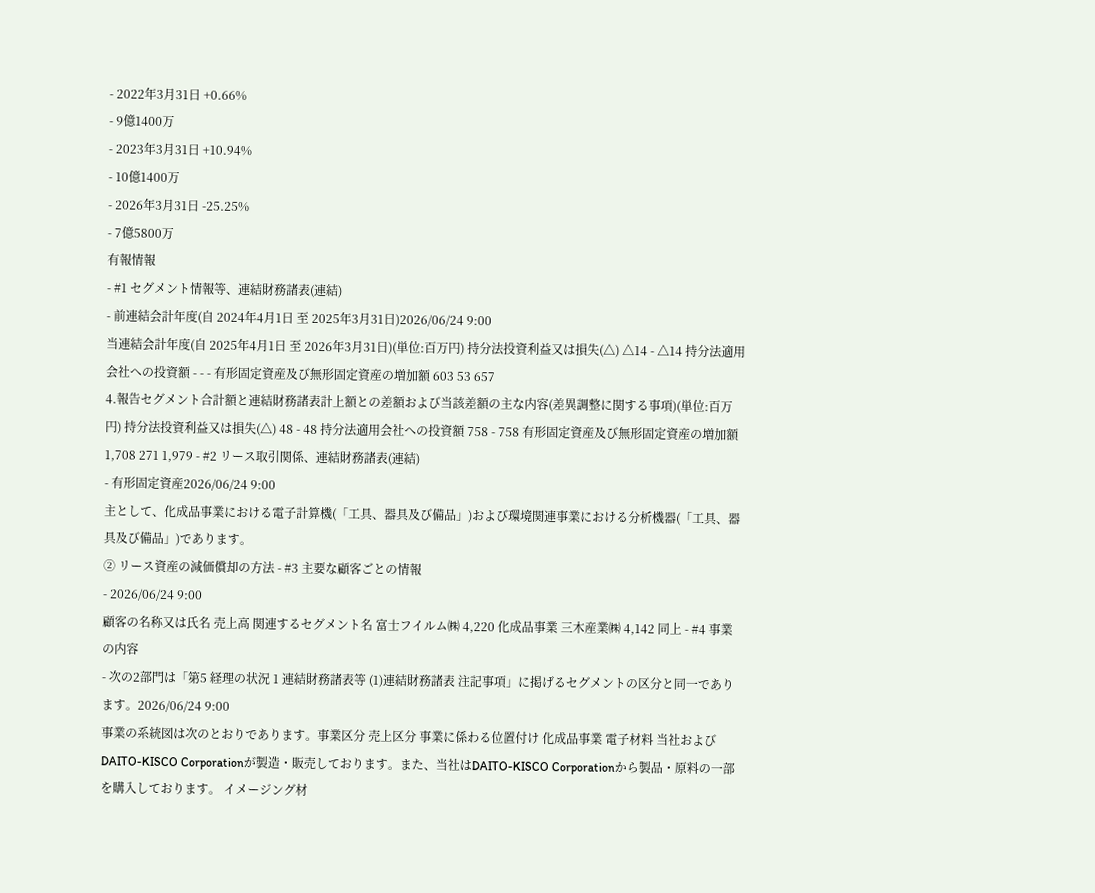- 2022年3月31日 +0.66%
- 9億1400万
- 2023年3月31日 +10.94%
- 10億1400万
- 2026年3月31日 -25.25%
- 7億5800万
有報情報
- #1 セグメント情報等、連結財務諸表(連結)
- 前連結会計年度(自 2024年4月1日 至 2025年3月31日)2026/06/24 9:00
当連結会計年度(自 2025年4月1日 至 2026年3月31日)(単位:百万円) 持分法投資利益又は損失(△) △14 - △14 持分法適用会社への投資額 - - - 有形固定資産及び無形固定資産の増加額 603 53 657
4.報告セグメント合計額と連結財務諸表計上額との差額および当該差額の主な内容(差異調整に関する事項)(単位:百万円) 持分法投資利益又は損失(△) 48 - 48 持分法適用会社への投資額 758 - 758 有形固定資産及び無形固定資産の増加額 1,708 271 1,979 - #2 リース取引関係、連結財務諸表(連結)
- 有形固定資産2026/06/24 9:00
主として、化成品事業における電子計算機(「工具、器具及び備品」)および環境関連事業における分析機器(「工具、器具及び備品」)であります。
② リース資産の減価償却の方法 - #3 主要な顧客ごとの情報
- 2026/06/24 9:00
顧客の名称又は氏名 売上高 関連するセグメント名 富士フイルム㈱ 4,220 化成品事業 三木産業㈱ 4,142 同上 - #4 事業の内容
- 次の2部門は「第5 経理の状況 1 連結財務諸表等 (1)連結財務諸表 注記事項」に掲げるセグメントの区分と同一であります。2026/06/24 9:00
事業の系統図は次のとおりであります。事業区分 売上区分 事業に係わる位置付け 化成品事業 電子材料 当社およびDAITO-KISCO Corporationが製造・販売しております。また、当社はDAITO-KISCO Corporationから製品・原料の一部を購入しております。 イメージング材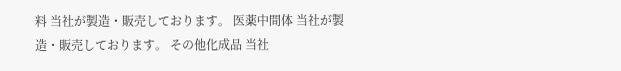料 当社が製造・販売しております。 医薬中間体 当社が製造・販売しております。 その他化成品 当社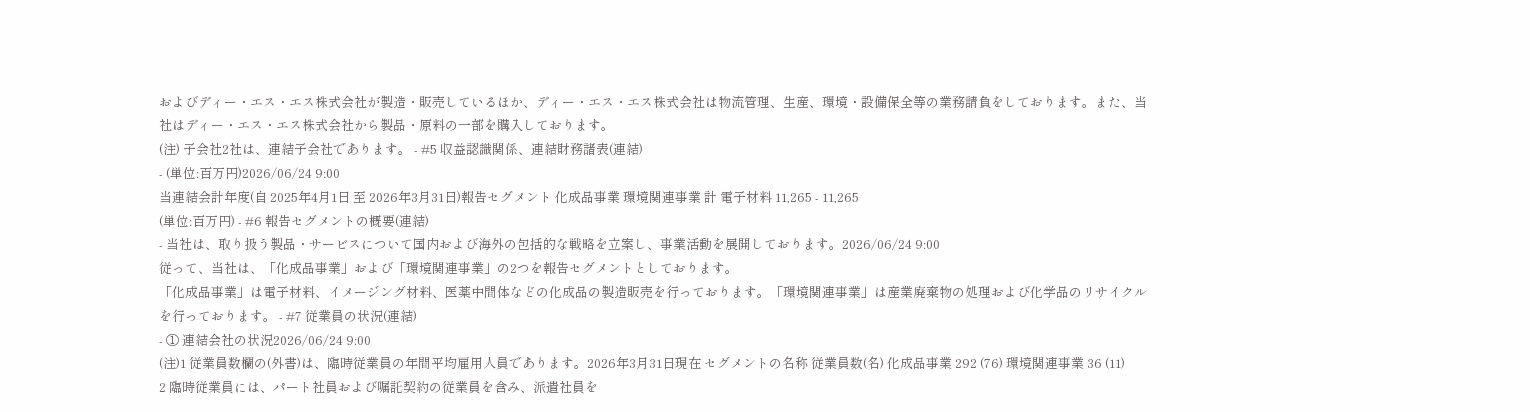およびディー・エス・エス株式会社が製造・販売しているほか、ディー・エス・エス株式会社は物流管理、生産、環境・設備保全等の業務請負をしております。また、当社はディー・エス・エス株式会社から製品・原料の一部を購入しております。
(注) 子会社2社は、連結子会社であります。 - #5 収益認識関係、連結財務諸表(連結)
- (単位:百万円)2026/06/24 9:00
当連結会計年度(自 2025年4月1日 至 2026年3月31日)報告セグメント 化成品事業 環境関連事業 計 電子材料 11,265 - 11,265
(単位:百万円) - #6 報告セグメントの概要(連結)
- 当社は、取り扱う製品・サービスについて国内および海外の包括的な戦略を立案し、事業活動を展開しております。2026/06/24 9:00
従って、当社は、「化成品事業」および「環境関連事業」の2つを報告セグメントとしております。
「化成品事業」は電子材料、イメージング材料、医薬中間体などの化成品の製造販売を行っております。「環境関連事業」は産業廃棄物の処理および化学品のリサイクルを行っております。 - #7 従業員の状況(連結)
- ① 連結会社の状況2026/06/24 9:00
(注)1 従業員数欄の(外書)は、臨時従業員の年間平均雇用人員であります。2026年3月31日現在 セグメントの名称 従業員数(名) 化成品事業 292 (76) 環境関連事業 36 (11)
2 臨時従業員には、パート社員および嘱託契約の従業員を含み、派遣社員を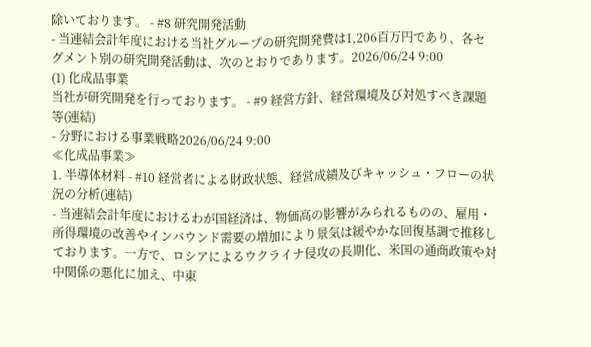除いております。 - #8 研究開発活動
- 当連結会計年度における当社グループの研究開発費は1,206百万円であり、各セグメント別の研究開発活動は、次のとおりであります。2026/06/24 9:00
(1) 化成品事業
当社が研究開発を行っております。 - #9 経営方針、経営環境及び対処すべき課題等(連結)
- 分野における事業戦略2026/06/24 9:00
≪化成品事業≫
1. 半導体材料 - #10 経営者による財政状態、経営成績及びキャッシュ・フローの状況の分析(連結)
- 当連結会計年度におけるわが国経済は、物価高の影響がみられるものの、雇用・所得環境の改善やインバウンド需要の増加により景気は緩やかな回復基調で推移しております。一方で、ロシアによるウクライナ侵攻の長期化、米国の通商政策や対中関係の悪化に加え、中東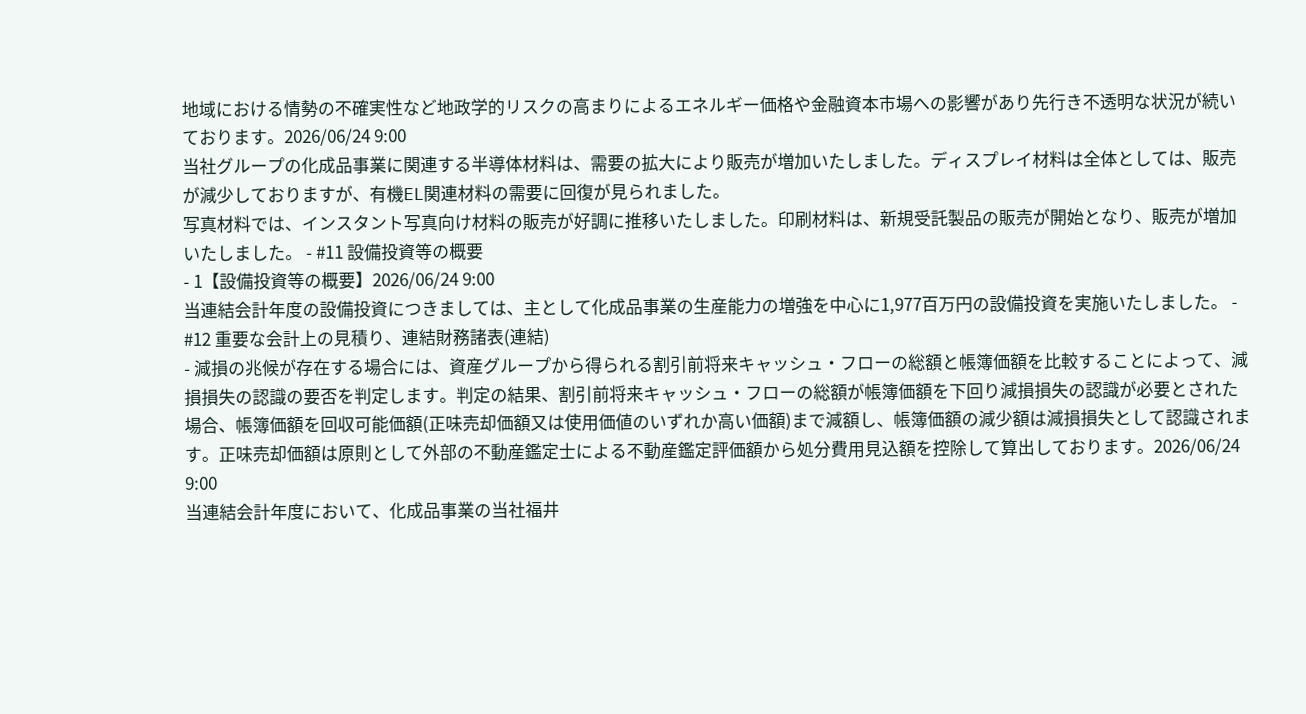地域における情勢の不確実性など地政学的リスクの高まりによるエネルギー価格や金融資本市場への影響があり先行き不透明な状況が続いております。2026/06/24 9:00
当社グループの化成品事業に関連する半導体材料は、需要の拡大により販売が増加いたしました。ディスプレイ材料は全体としては、販売が減少しておりますが、有機EL関連材料の需要に回復が見られました。
写真材料では、インスタント写真向け材料の販売が好調に推移いたしました。印刷材料は、新規受託製品の販売が開始となり、販売が増加いたしました。 - #11 設備投資等の概要
- 1【設備投資等の概要】2026/06/24 9:00
当連結会計年度の設備投資につきましては、主として化成品事業の生産能力の増強を中心に1,977百万円の設備投資を実施いたしました。 - #12 重要な会計上の見積り、連結財務諸表(連結)
- 減損の兆候が存在する場合には、資産グループから得られる割引前将来キャッシュ・フローの総額と帳簿価額を比較することによって、減損損失の認識の要否を判定します。判定の結果、割引前将来キャッシュ・フローの総額が帳簿価額を下回り減損損失の認識が必要とされた場合、帳簿価額を回収可能価額(正味売却価額又は使用価値のいずれか高い価額)まで減額し、帳簿価額の減少額は減損損失として認識されます。正味売却価額は原則として外部の不動産鑑定士による不動産鑑定評価額から処分費用見込額を控除して算出しております。2026/06/24 9:00
当連結会計年度において、化成品事業の当社福井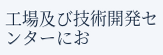工場及び技術開発センターにお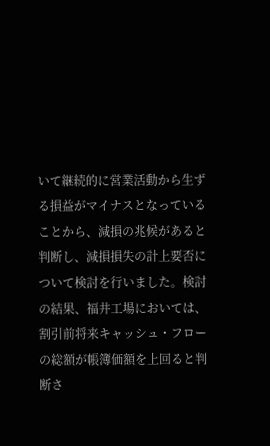いて継続的に営業活動から生ずる損益がマイナスとなっていることから、減損の兆候があると判断し、減損損失の計上要否について検討を行いました。検討の結果、福井工場においては、割引前将来キャッシュ・フローの総額が帳簿価額を上回ると判断さ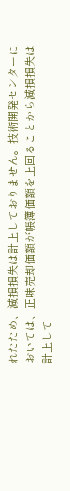れたため、減損損失は計上しておりません。技術開発センターにおいては、正味売却価額が帳簿価額を上回ることから減損損失は計上して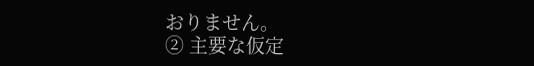おりません。
② 主要な仮定